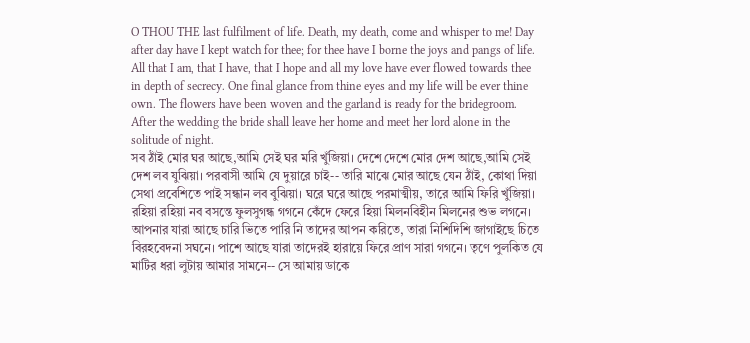O THOU THE last fulfilment of life. Death, my death, come and whisper to me! Day after day have I kept watch for thee; for thee have I borne the joys and pangs of life. All that I am, that I have, that I hope and all my love have ever flowed towards thee in depth of secrecy. One final glance from thine eyes and my life will be ever thine own. The flowers have been woven and the garland is ready for the bridegroom. After the wedding the bride shall leave her home and meet her lord alone in the solitude of night.
সব ঠাঁই মোর ঘর আছে,আমি সেই ঘর মরি খুঁজিয়া। দেশে দেশে মোর দেশ আছে,আমি সেই দেশ লব যুঝিয়া। পরবাসী আমি যে দুয়ারে চাই-- তারি মাঝে মোর আছে যেন ঠাঁই, কোথা দিয়া সেথা প্রবেশিতে পাই সন্ধান লব বুঝিয়া। ঘরে ঘরে আছে পরমাত্মীয়, তারে আমি ফিরি খুঁজিয়া। রহিয়া রহিয়া নব বসন্তে ফুলসুগন্ধ গগনে কেঁদে ফেরে হিয়া মিলনবিহীন মিলনের শুভ লগনে। আপনার যারা আছে চারি ভিতে পারি নি তাদের আপন করিতে, তারা নিশিদিশি জাগাইছে চিতে বিরহবেদনা সঘনে। পাশে আছে যারা তাদেরই হারায়ে ফিরে প্রাণ সারা গগনে। তৃণে পুলকিত যে মাটির ধরা লুটায় আমার সামনে-- সে আমায় ডাকে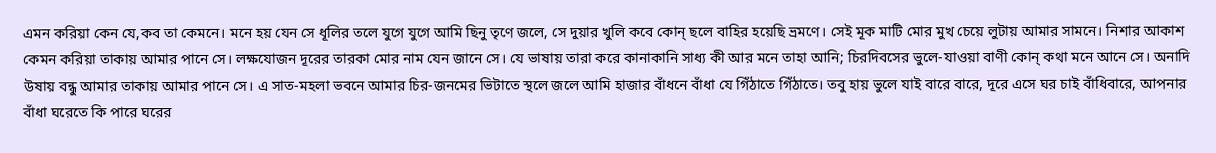এমন করিয়া কেন যে,কব তা কেমনে। মনে হয় যেন সে ধূলির তলে যুগে যুগে আমি ছিনু তৃণে জলে, সে দুয়ার খুলি কবে কোন্ ছলে বাহির হয়েছি ভ্রমণে। সেই মূক মাটি মোর মুখ চেয়ে লুটায় আমার সামনে। নিশার আকাশ কেমন করিয়া তাকায় আমার পানে সে। লক্ষযোজন দূরের তারকা মোর নাম যেন জানে সে। যে ভাষায় তারা করে কানাকানি সাধ্য কী আর মনে তাহা আনি; চিরদিবসের ভুলে-যাওয়া বাণী কোন্ কথা মনে আনে সে। অনাদি উষায় বন্ধু আমার তাকায় আমার পানে সে। এ সাত-মহলা ভবনে আমার চির-জনমের ভিটাতে স্থলে জলে আমি হাজার বাঁধনে বাঁধা যে গিঁঠাতে গিঁঠাতে। তবু হায় ভুলে যাই বারে বারে, দূরে এসে ঘর চাই বাঁধিবারে, আপনার বাঁধা ঘরেতে কি পারে ঘরের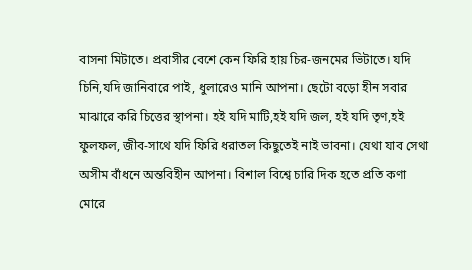বাসনা মিটাতে। প্রবাসীর বেশে কেন ফিরি হায় চির-জনমের ভিটাতে। যদি চিনি,যদি জানিবারে পাই, ধুলারেও মানি আপনা। ছেটো বড়ো হীন সবার মাঝারে করি চিত্তের স্থাপনা। হই যদি মাটি,হই যদি জল, হই যদি তৃণ,হই ফুলফল, জীব-সাথে যদি ফিরি ধরাতল কিছুতেই নাই ভাবনা। যেথা যাব সেথা অসীম বাঁধনে অন্তবিহীন আপনা। বিশাল বিশ্বে চারি দিক হতে প্রতি কণা মোরে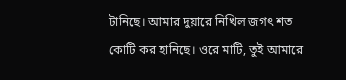টানিছে। আমার দুয়ারে নিখিল জগৎ শত কোটি কর হানিছে। ওরে মাটি, তুই আমারে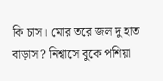কি চাস। মোর তরে জল দু হাত বাড়াস? নিশ্বাসে বুকে পশিয়া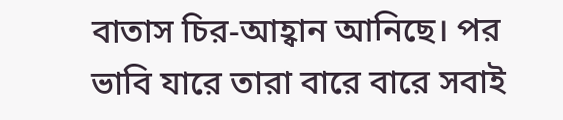বাতাস চির-আহ্বান আনিছে। পর ভাবি যারে তারা বারে বারে সবাই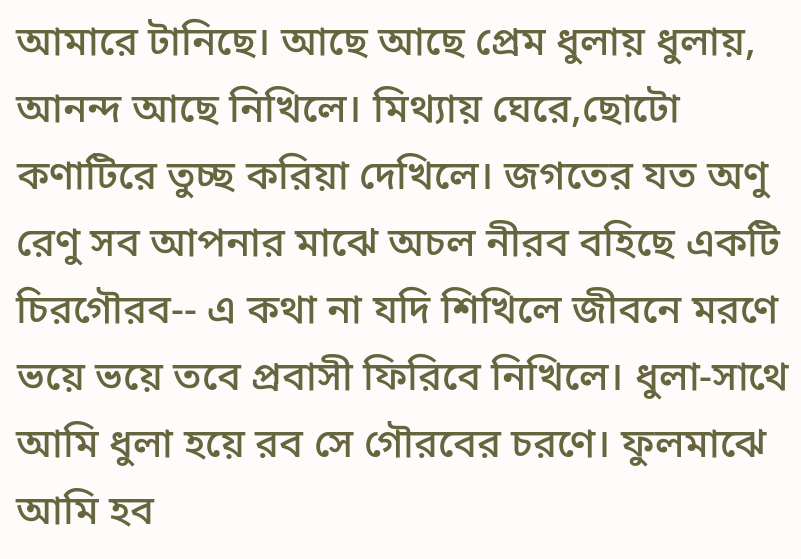আমারে টানিছে। আছে আছে প্রেম ধুলায় ধুলায়, আনন্দ আছে নিখিলে। মিথ্যায় ঘেরে,ছোটো কণাটিরে তুচ্ছ করিয়া দেখিলে। জগতের যত অণু রেণু সব আপনার মাঝে অচল নীরব বহিছে একটি চিরগৌরব-- এ কথা না যদি শিখিলে জীবনে মরণে ভয়ে ভয়ে তবে প্রবাসী ফিরিবে নিখিলে। ধুলা-সাথে আমি ধুলা হয়ে রব সে গৌরবের চরণে। ফুলমাঝে আমি হব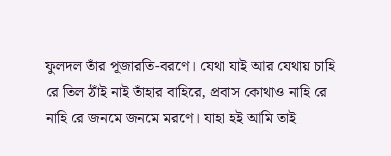ফুলদল তাঁর পূজারতি-বরণে। যেথা যাই আর যেথায় চাহি রে তিল ঠাঁই নাই তাঁহার বাহিরে, প্রবাস কোথাও নাহি রে নাহি রে জনমে জনমে মরণে। যাহা হই আমি তাই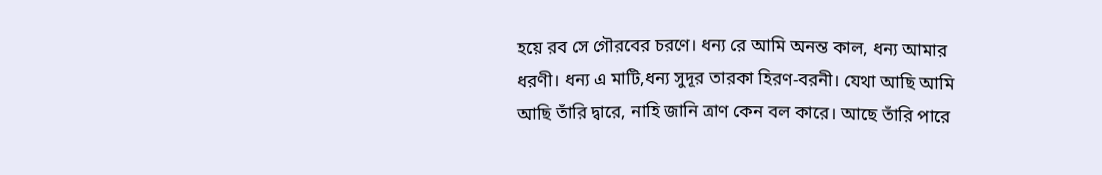হয়ে রব সে গৌরবের চরণে। ধন্য রে আমি অনন্ত কাল, ধন্য আমার ধরণী। ধন্য এ মাটি,ধন্য সুদূর তারকা হিরণ-বরনী। যেথা আছি আমি আছি তাঁরি দ্বারে, নাহি জানি ত্রাণ কেন বল কারে। আছে তাঁরি পারে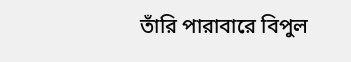তাঁরি পারাবারে বিপুল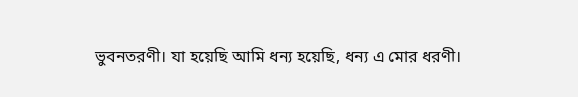ভুবনতরণী। যা হয়েছি আমি ধন্য হয়েছি, ধন্য এ মোর ধরণী।